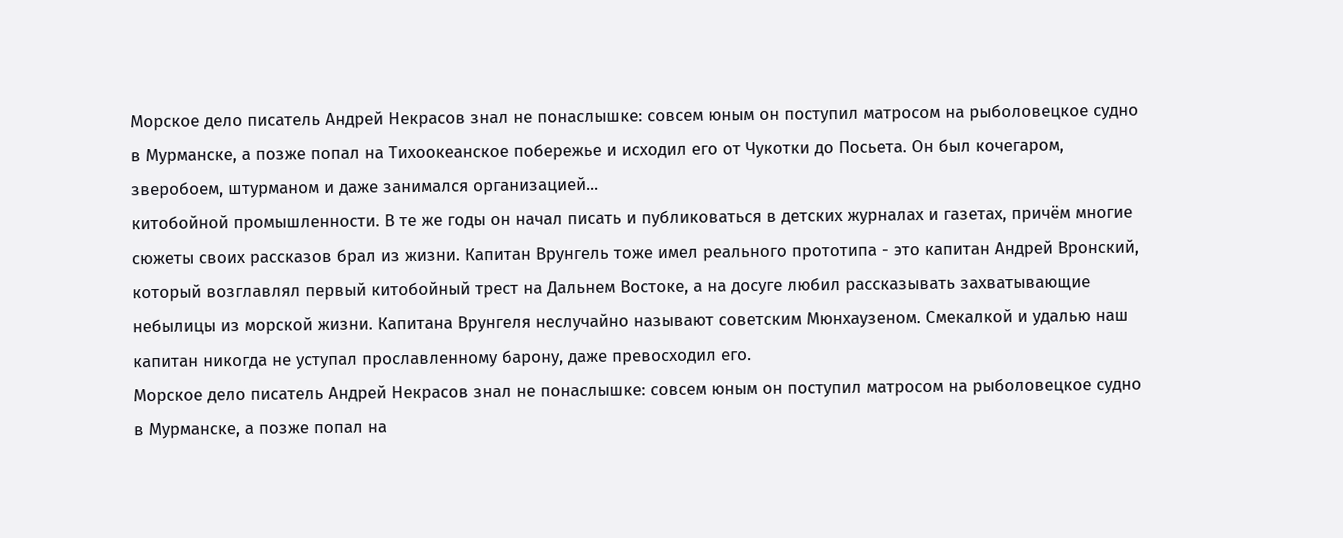Морское дело писатель Андрей Некрасов знал не понаслышке: совсем юным он поступил матросом на рыболовецкое судно в Мурманске, а позже попал на Тихоокеанское побережье и исходил его от Чукотки до Посьета. Он был кочегаром, зверобоем, штурманом и даже занимался организацией...
китобойной промышленности. В те же годы он начал писать и публиковаться в детских журналах и газетах, причём многие сюжеты своих рассказов брал из жизни. Капитан Врунгель тоже имел реального прототипа - это капитан Андрей Вронский, который возглавлял первый китобойный трест на Дальнем Востоке, а на досуге любил рассказывать захватывающие небылицы из морской жизни. Капитана Врунгеля неслучайно называют советским Мюнхаузеном. Смекалкой и удалью наш капитан никогда не уступал прославленному барону, даже превосходил его.
Морское дело писатель Андрей Некрасов знал не понаслышке: совсем юным он поступил матросом на рыболовецкое судно в Мурманске, а позже попал на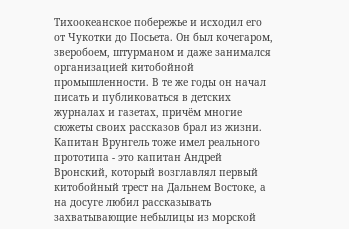Тихоокеанское побережье и исходил его от Чукотки до Посьета. Он был кочегаром, зверобоем, штурманом и даже занимался организацией китобойной промышленности. В те же годы он начал писать и публиковаться в детских журналах и газетах, причём многие сюжеты своих рассказов брал из жизни. Капитан Врунгель тоже имел реального прототипа - это капитан Андрей Вронский, который возглавлял первый китобойный трест на Дальнем Востоке, а на досуге любил рассказывать захватывающие небылицы из морской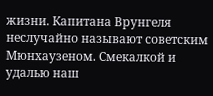жизни. Капитана Врунгеля неслучайно называют советским Мюнхаузеном. Смекалкой и удалью наш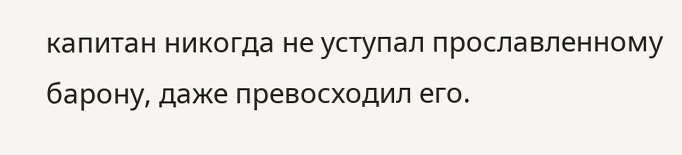капитан никогда не уступал прославленному барону, даже превосходил его.